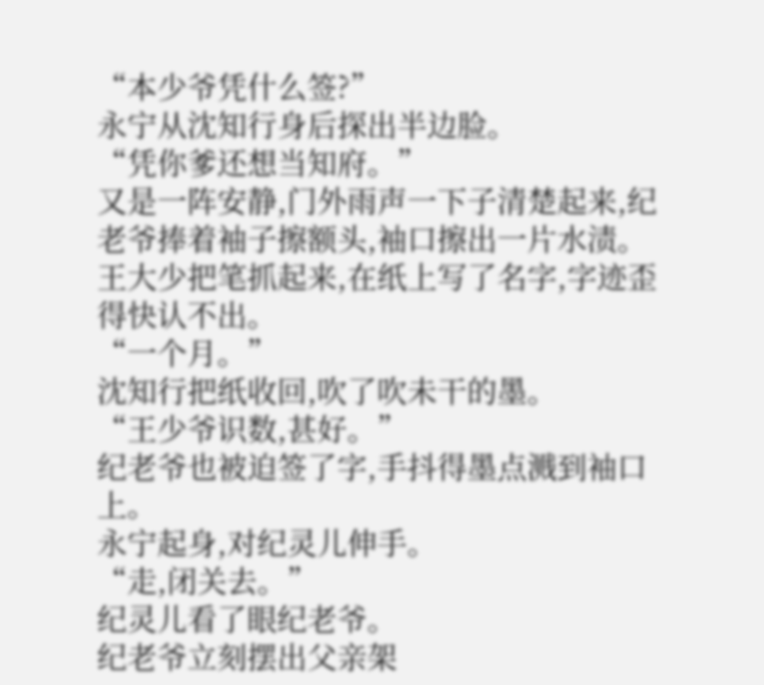“本少爷凭什么签?”
永宁从沈知行身后探出半边脸。
“凭你爹还想当知府。”
又是一阵安静,门外雨声一下子清楚起来,纪老爷捧着袖子擦额头,袖口擦出一片水渍。
王大少把笔抓起来,在纸上写了名字,字迹歪得快认不出。
“一个月。”
沈知行把纸收回,吹了吹未干的墨。
“王少爷识数,甚好。”
纪老爷也被迫签了字,手抖得墨点溅到袖口上。
永宁起身,对纪灵儿伸手。
“走,闭关去。”
纪灵儿看了眼纪老爷。
纪老爷立刻摆出父亲架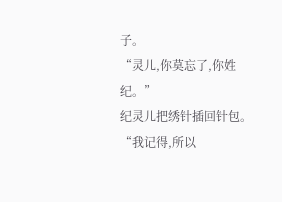子。
“灵儿,你莫忘了,你姓纪。”
纪灵儿把绣针插回针包。
“我记得,所以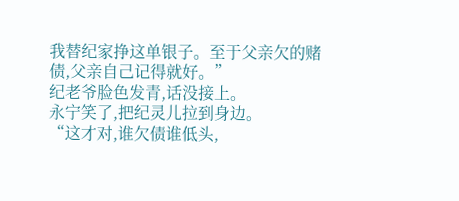我替纪家挣这单银子。至于父亲欠的赌债,父亲自己记得就好。”
纪老爷脸色发青,话没接上。
永宁笑了,把纪灵儿拉到身边。
“这才对,谁欠债谁低头,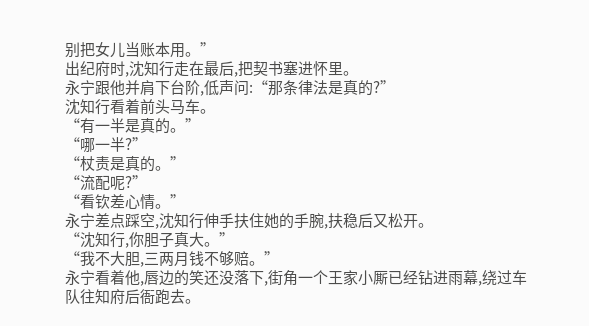别把女儿当账本用。”
出纪府时,沈知行走在最后,把契书塞进怀里。
永宁跟他并肩下台阶,低声问:“那条律法是真的?”
沈知行看着前头马车。
“有一半是真的。”
“哪一半?”
“杖责是真的。”
“流配呢?”
“看钦差心情。”
永宁差点踩空,沈知行伸手扶住她的手腕,扶稳后又松开。
“沈知行,你胆子真大。”
“我不大胆,三两月钱不够赔。”
永宁看着他,唇边的笑还没落下,街角一个王家小厮已经钻进雨幕,绕过车队往知府后衙跑去。